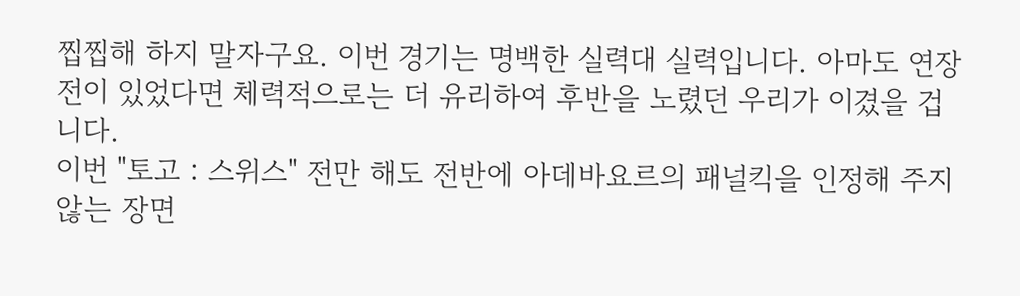찝찝해 하지 말자구요. 이번 경기는 명백한 실력대 실력입니다. 아마도 연장전이 있었다면 체력적으로는 더 유리하여 후반을 노렸던 우리가 이겼을 겁니다.
이번 "토고 : 스위스" 전만 해도 전반에 아데바요르의 패널킥을 인정해 주지 않는 장면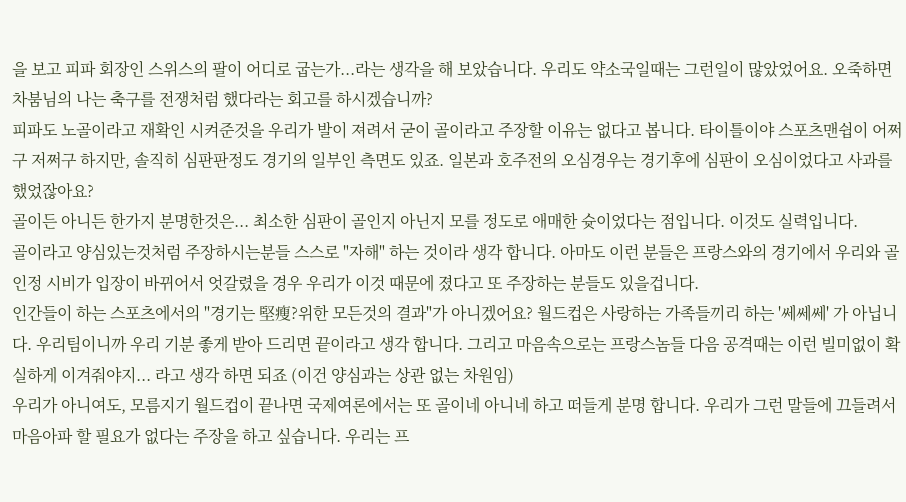을 보고 피파 회장인 스위스의 팔이 어디로 굽는가...라는 생각을 해 보았습니다. 우리도 약소국일때는 그런일이 많았었어요. 오죽하면 차붐님의 나는 축구를 전쟁처럼 했다라는 회고를 하시겠습니까?
피파도 노골이라고 재확인 시켜준것을 우리가 발이 져려서 굳이 골이라고 주장할 이유는 없다고 봅니다. 타이틀이야 스포츠맨쉽이 어쩌구 저쩌구 하지만, 솔직히 심판판정도 경기의 일부인 측면도 있죠. 일본과 호주전의 오심경우는 경기후에 심판이 오심이었다고 사과를 했었잖아요?
골이든 아니든 한가지 분명한것은... 최소한 심판이 골인지 아닌지 모를 정도로 애매한 슛이었다는 점입니다. 이것도 실력입니다.
골이라고 양심있는것처럼 주장하시는분들 스스로 "자해" 하는 것이라 생각 합니다. 아마도 이런 분들은 프랑스와의 경기에서 우리와 골인정 시비가 입장이 바뀌어서 엇갈렸을 경우 우리가 이것 때문에 졌다고 또 주장하는 분들도 있을겁니다.
인간들이 하는 스포츠에서의 "경기는 堅瘦?위한 모든것의 결과"가 아니겠어요? 월드컵은 사랑하는 가족들끼리 하는 '쎄쎄쎄' 가 아닙니다. 우리팀이니까 우리 기분 좋게 받아 드리면 끝이라고 생각 합니다. 그리고 마음속으로는 프랑스놈들 다음 공격때는 이런 빌미없이 확실하게 이겨줘야지... 라고 생각 하면 되죠 (이건 양심과는 상관 없는 차원임)
우리가 아니여도, 모름지기 월드컵이 끝나면 국제여론에서는 또 골이네 아니네 하고 떠들게 분명 합니다. 우리가 그런 말들에 끄들려서 마음아파 할 필요가 없다는 주장을 하고 싶습니다. 우리는 프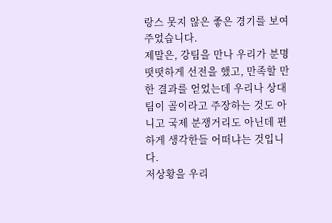랑스 못지 않은 좋은 경기를 보여 주었습니다.
제말은, 강팀을 만나 우리가 분명 떳떳하게 선전을 했고, 만족할 만한 결과를 얻었는데 우리나 상대팀이 골이라고 주장하는 것도 아니고 국제 분쟁거리도 아닌데 편하게 생각한들 어떠냐는 것입니다.
저상황을 우리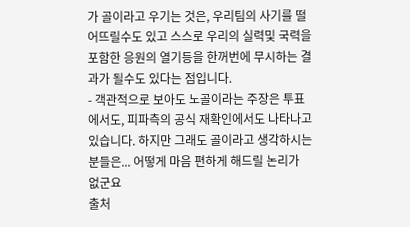가 골이라고 우기는 것은, 우리팀의 사기를 떨어뜨릴수도 있고 스스로 우리의 실력및 국력을 포함한 응원의 열기등을 한꺼번에 무시하는 결과가 될수도 있다는 점입니다.
- 객관적으로 보아도 노골이라는 주장은 투표에서도, 피파측의 공식 재확인에서도 나타나고 있습니다. 하지만 그래도 골이라고 생각하시는분들은... 어떻게 마음 편하게 해드릴 논리가 없군요
출처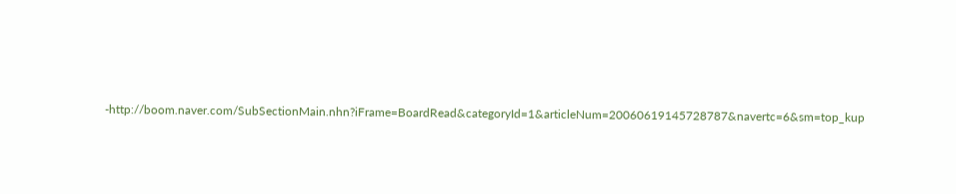-http://boom.naver.com/SubSectionMain.nhn?iFrame=BoardRead&categoryId=1&articleNum=20060619145728787&navertc=6&sm=top_kup